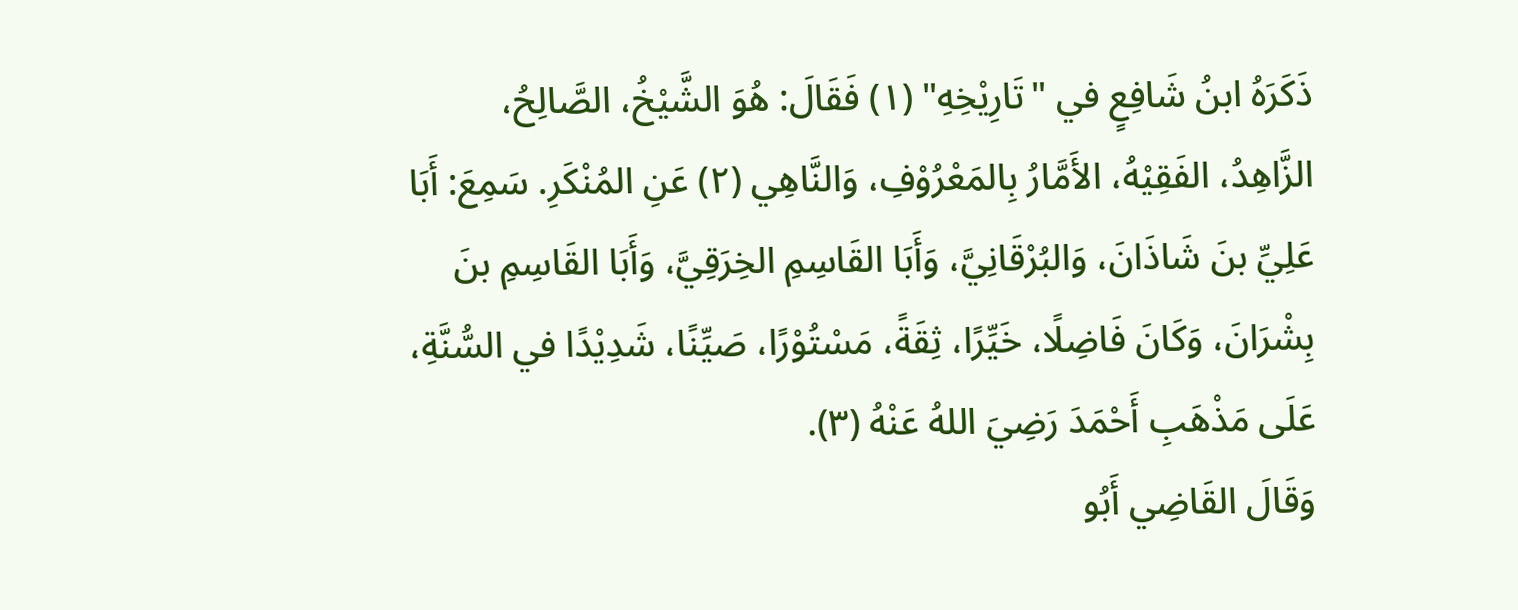ذَكَرَهُ ابنُ شَافِعٍ في "تَارِيْخِهِ" (١) فَقَالَ: هُوَ الشَّيْخُ، الصَّالِحُ، الزَّاهِدُ، الفَقِيْهُ، الأَمَّارُ بِالمَعْرُوْفِ، وَالنَّاهِي (٢) عَنِ المُنْكَرِ. سَمِعَ: أَبَا عَلِيِّ بنَ شَاذَانَ، وَالبُرْقَانِيَّ، وَأَبَا القَاسِمِ الخِرَقِيَّ، وَأَبَا القَاسِمِ بنَ بِشْرَانَ، وَكَانَ فَاضِلًا، خَيِّرًا، ثِقَةً، مَسْتُوْرًا، صَيِّنًا، شَدِيْدًا في السُّنَّةِ، عَلَى مَذْهَبِ أَحْمَدَ رَضِيَ اللهُ عَنْهُ (٣).
وَقَالَ القَاضِي أَبُو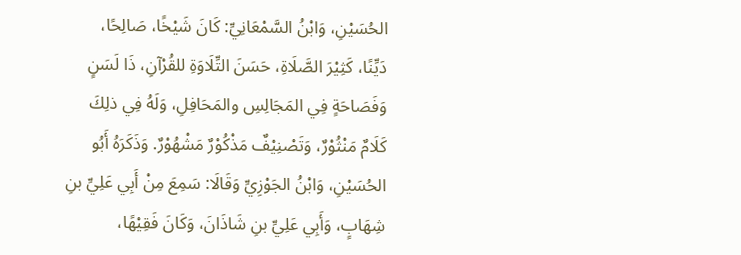الحُسَيْنِ، وَابْنُ السَّمْعَانِيِّ: كَانَ شَيْخًا، صَالِحًا، دَيِّنًا، كَثِيْرَ الصَّلَاةِ، حَسَنَ التِّلَاوَةِ للقُرْآنِ، ذَا لَسَنٍ وَفَصَاحَةٍ فِي المَجَالِسِ والمَحَافِلِ، وَلَهُ فِي ذلِكَ كَلَامٌ مَنْثُوْرٌ، وَتَصْنِيْفٌ مَذْكُوْرٌ مَشْهُوْرٌ. وَذَكَرَهُ أَبُو الحُسَيْنِ، وَابْنُ الجَوْزِيِّ وَقَالَا: سَمِعَ مِنْ أَبِي عَلِيِّ بنِ شِهَابٍ، وَأَبِي عَلِيِّ بنِ شَاذَانَ، وَكَانَ فَقِيْهًا،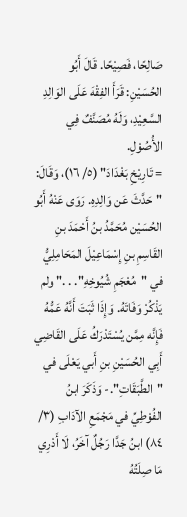صَالِحًا، فَصِيْحًا. قَالَ أَبُو الحُسَيْنِ: قَرَأَ الفِقْهَ عَلَى الوَالِدِ السَّعِيْدِ، وَلَهُ مُصَنَّفٌ فِي الأُصُوْلِ.
= تَارِيْخِ بَغْدَادَ" (٥/ ١٦)، وَقَالَ: "حَدَّثَ عَن وَالِدِهِ. رَوَى عَنْهُ أَبُو الحُسَيْن مُحَمَّدُ بنُ أَحْمَدَ بنِ القَاسِمِ بنِ إِسْمَاعِيْلَ المَحَامِلِيُّ في "مُعْجَمِ شُيُوخِهِ". . ." ولم يَذْكُرْ وَفَاتَهُ. وَإِذَا ثَبَتَ أَنَّهُ عَمُّهُ فَإِنَّه مِمَّن يُسْتَدْرَكُ عَلَى القَاضِي أَبِي الحُسَيْنِ بنِ أَبي يَعْلَى في "الطَّبَقَاتِ".- وَذَكَرَ ابنُ الفُوْطِيِّ في مَجْمَعِ الآدَابِ (٣/ ٨٤) ابنُ جَدَّا رَجُلٌ آخَرُ، لَا أَدْرِي مَا صِلَتُهُ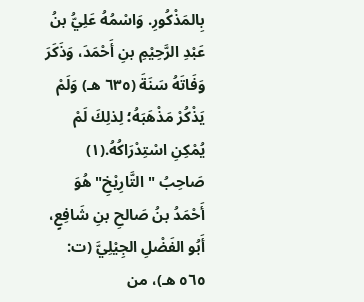بِالمَذْكُورِ. وَاسْمُهُ عَلِيُّ بنُ عَبْدِ الرَّحِيْمِ بنِ أَحْمَدَ، وَذَكَرَ وَفَاتَهُ سَنَةَ (٦٣٥ هـ) وَلَمْ يَذْكُرْ مَذْهَبَهُ؛ لِذلِكَ لَمْ يُمْكِنِ اسْتِدْرَاكُهُ.(١) صَاحِبُ "التَّارِيْخِ" هُوَ أَحْمَدُ بنُ صَالحِ بنِ شَافِعٍ، أَبُو الفَضْلِ الجِيْلِيَّ (ت: ٥٦٥ هـ)، من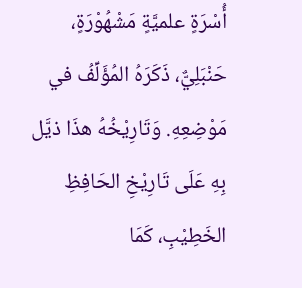أُسْرَةٍ علميَّةٍ مَشْهُوْرَةٍ، حَنْبَلِيٌّ، ذَكَرَهُ المُؤَلِّفُ في مَوْضِعِهِ. وَتَارِيْخُهُ هذَا ذيَّل بِهِ عَلَى تَارِيْخِ الحَافِظِ الخَطِيْبِ، كَمَا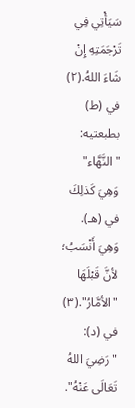سَيَأْتِي فِي تَرْجَمَتِهِ إِنْ شَاءَ اللهُ.(٢) في (ط) بطبعتيه: "النَّهَّاء" وَهِيَ كَذلِكَ في (هـ). وَهِيَ أَنْسَبُ؛ لأنَّ قَبْلَهَا "الأمَّارُ".(٣) في (د): "رَضِيَ اللهُ تَعَالَى عَنْهُ".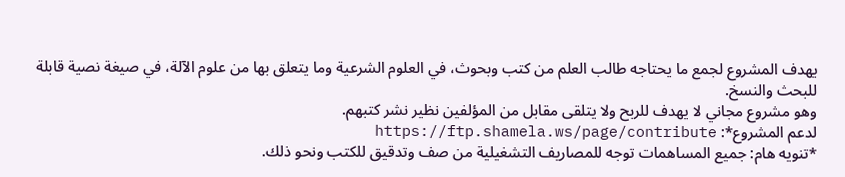يهدف المشروع لجمع ما يحتاجه طالب العلم من كتب وبحوث، في العلوم الشرعية وما يتعلق بها من علوم الآلة، في صيغة نصية قابلة للبحث والنسخ.
وهو مشروع مجاني لا يهدف للربح ولا يتلقى مقابل من المؤلفين نظير نشر كتبهم.
لدعم المشروع*: https://ftp.shamela.ws/page/contribute
*تنويه هام: جميع المساهمات توجه للمصاريف التشغيلية من صف وتدقيق للكتب ونحو ذلك.